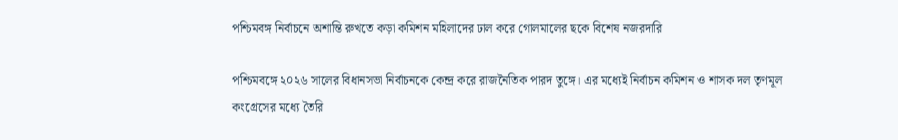পশ্চিমবঙ্গ নির্বাচনে অশান্তি রুখতে কড়া কমিশন মহিলাদের ঢাল করে গোলমালের ছকে বিশেষ নজরদারি

পশ্চিমবঙ্গে ২০২৬ সালের বিধানসভা নির্বাচনকে কেন্দ্র করে রাজনৈতিক পারদ তুঙ্গে। এর মধ্যেই নির্বাচন কমিশন ও শাসক দল তৃণমূল কংগ্রেসের মধ্যে তৈরি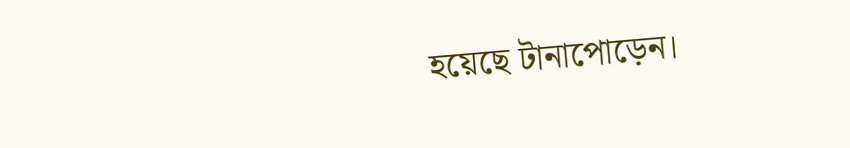হয়েছে টানাপোড়েন।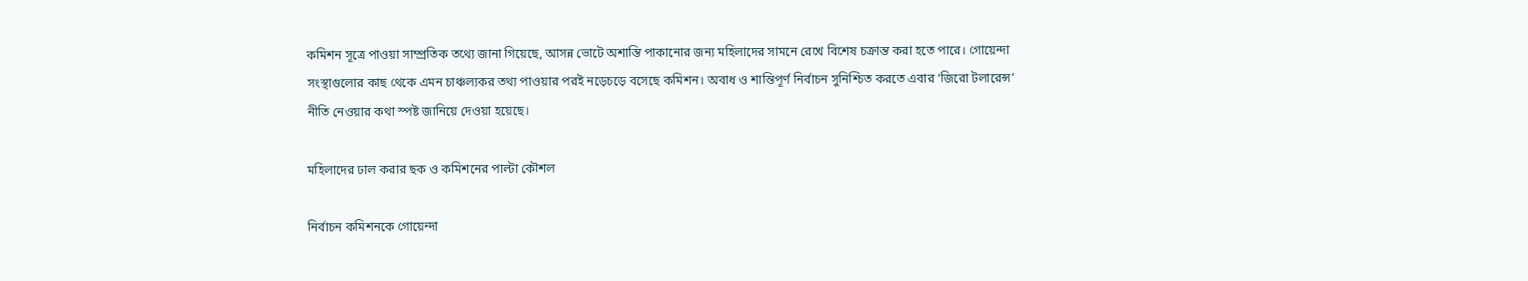কমিশন সূত্রে পাওয়া সাম্প্রতিক তথ্যে জানা গিয়েছে, আসন্ন ভোটে অশান্তি পাকানোর জন্য মহিলাদের সামনে রেখে বিশেষ চক্রান্ত করা হতে পারে। গোয়েন্দা সংস্থাগুলোর কাছ থেকে এমন চাঞ্চল্যকর তথ্য পাওয়ার পরই নড়েচড়ে বসেছে কমিশন। অবাধ ও শান্তিপূর্ণ নির্বাচন সুনিশ্চিত করতে এবার ‘জিরো টলারেন্স’ নীতি নেওয়ার কথা স্পষ্ট জানিয়ে দেওয়া হয়েছে।

মহিলাদের ঢাল করার ছক ও কমিশনের পাল্টা কৌশল

নির্বাচন কমিশনকে গোয়েন্দা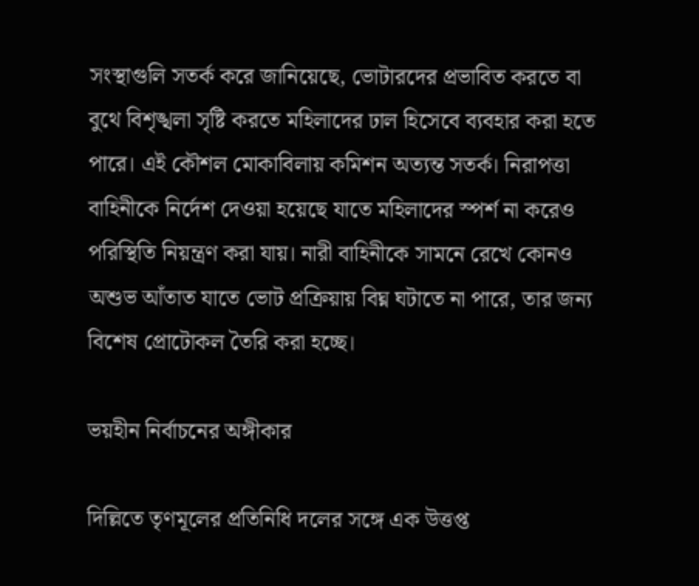সংস্থাগুলি সতর্ক করে জানিয়েছে, ভোটারদের প্রভাবিত করতে বা বুথে বিশৃঙ্খলা সৃষ্টি করতে মহিলাদের ঢাল হিসেবে ব্যবহার করা হতে পারে। এই কৌশল মোকাবিলায় কমিশন অত্যন্ত সতর্ক। নিরাপত্তা বাহিনীকে নির্দেশ দেওয়া হয়েছে যাতে মহিলাদের স্পর্শ না করেও পরিস্থিতি নিয়ন্ত্রণ করা যায়। নারী বাহিনীকে সামনে রেখে কোনও অশুভ আঁতাত যাতে ভোট প্রক্রিয়ায় বিঘ্ন ঘটাতে না পারে, তার জন্য বিশেষ প্রোটোকল তৈরি করা হচ্ছে।

ভয়হীন নির্বাচনের অঙ্গীকার

দিল্লিতে তৃণমূলের প্রতিনিধি দলের সঙ্গে এক উত্তপ্ত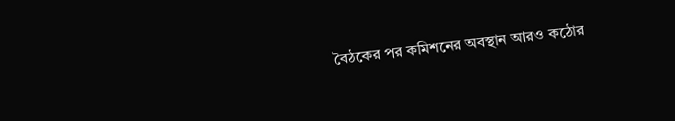বৈঠকের পর কমিশনের অবস্থান আরও কঠোর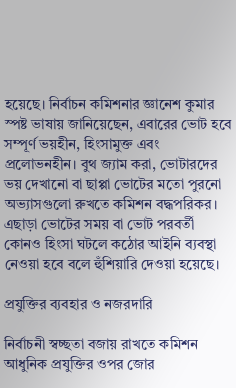হয়েছে। নির্বাচন কমিশনার জ্ঞানেশ কুমার স্পষ্ট ভাষায় জানিয়েছেন, এবারের ভোট হবে সম্পূর্ণ ভয়হীন, হিংসামুক্ত এবং প্রলোভনহীন। বুথ জ্যাম করা, ভোটারদের ভয় দেখানো বা ছাপ্পা ভোটের মতো পুরনো অভ্যাসগুলো রুখতে কমিশন বদ্ধপরিকর। এছাড়া ভোটের সময় বা ভোট পরবর্তী কোনও হিংসা ঘটলে কঠোর আইনি ব্যবস্থা নেওয়া হবে বলে হুঁশিয়ারি দেওয়া হয়েছে।

প্রযুক্তির ব্যবহার ও নজরদারি

নির্বাচনী স্বচ্ছতা বজায় রাখতে কমিশন আধুনিক প্রযুক্তির ওপর জোর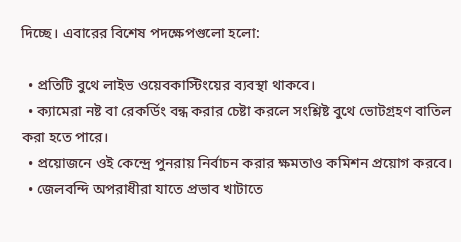দিচ্ছে। এবারের বিশেষ পদক্ষেপগুলো হলো:

  • প্রতিটি বুথে লাইভ ওয়েবকাস্টিংয়ের ব্যবস্থা থাকবে।
  • ক্যামেরা নষ্ট বা রেকর্ডিং বন্ধ করার চেষ্টা করলে সংশ্লিষ্ট বুথে ভোটগ্রহণ বাতিল করা হতে পারে।
  • প্রয়োজনে ওই কেন্দ্রে পুনরায় নির্বাচন করার ক্ষমতাও কমিশন প্রয়োগ করবে।
  • জেলবন্দি অপরাধীরা যাতে প্রভাব খাটাতে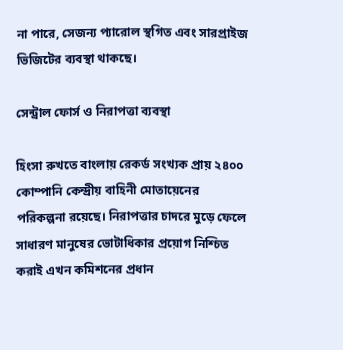না পারে, সেজন্য প্যারোল স্থগিত এবং সারপ্রাইজ ভিজিটের ব্যবস্থা থাকছে।

সেন্ট্রাল ফোর্স ও নিরাপত্তা ব্যবস্থা

হিংসা রুখতে বাংলায় রেকর্ড সংখ্যক প্রায় ২৪০০ কোম্পানি কেন্দ্রীয় বাহিনী মোতায়েনের পরিকল্পনা রয়েছে। নিরাপত্তার চাদরে মুড়ে ফেলে সাধারণ মানুষের ভোটাধিকার প্রয়োগ নিশ্চিত করাই এখন কমিশনের প্রধান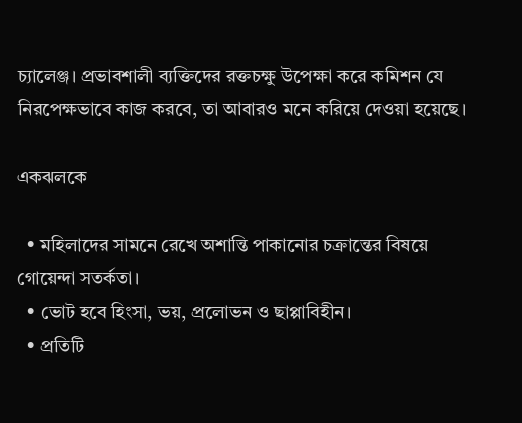চ্যালেঞ্জ। প্রভাবশালী ব্যক্তিদের রক্তচক্ষু উপেক্ষা করে কমিশন যে নিরপেক্ষভাবে কাজ করবে, তা আবারও মনে করিয়ে দেওয়া হয়েছে।

একঝলকে

  • মহিলাদের সামনে রেখে অশান্তি পাকানোর চক্রান্তের বিষয়ে গোয়েন্দা সতর্কতা।
  • ভোট হবে হিংসা, ভয়, প্রলোভন ও ছাপ্পাবিহীন।
  • প্রতিটি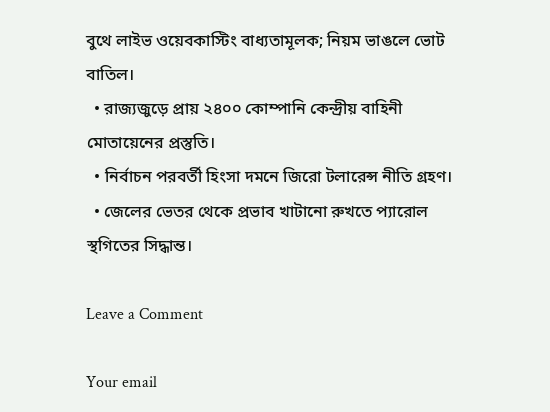বুথে লাইভ ওয়েবকাস্টিং বাধ্যতামূলক; নিয়ম ভাঙলে ভোট বাতিল।
  • রাজ্যজুড়ে প্রায় ২৪০০ কোম্পানি কেন্দ্রীয় বাহিনী মোতায়েনের প্রস্তুতি।
  • নির্বাচন পরবর্তী হিংসা দমনে জিরো টলারেন্স নীতি গ্রহণ।
  • জেলের ভেতর থেকে প্রভাব খাটানো রুখতে প্যারোল স্থগিতের সিদ্ধান্ত।

Leave a Comment

Your email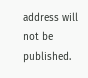address will not be published.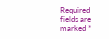Required fields are marked *